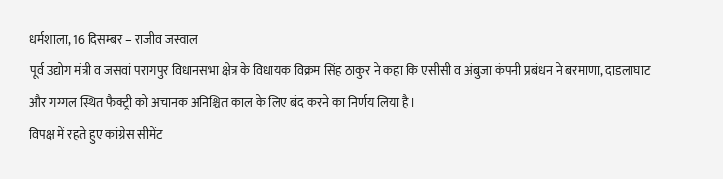धर्मशाला, 16 दिसम्बर – राजीव जस्वाल
पूर्व उद्योग मंत्री व जसवां परागपुर विधानसभा क्षेत्र के विधायक विक्रम सिंह ठाकुर ने कहा कि एसीसी व अंबुजा कंपनी प्रबंधन ने बरमाणा, दाडलाघाट और गग्गल स्थित फैक्ट्री को अचानक अनिश्चित काल के लिए बंद करने का निर्णय लिया है।
विपक्ष में रहते हुए कांग्रेस सीमेंट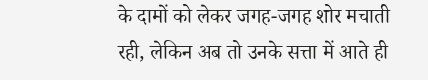के दामों को लेकर जगह-जगह शोर मचाती रही, लेकिन अब तो उनके सत्ता में आते ही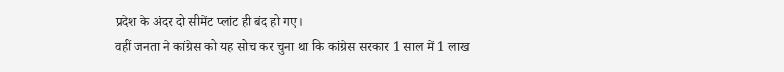प्रदेश के अंदर दो सीमेंट प्लांट ही बंद हो गए।
वहीं जनता ने कांग्रेस को यह सोच कर चुना था कि कांग्रेस सरकार 1 साल में 1 लाख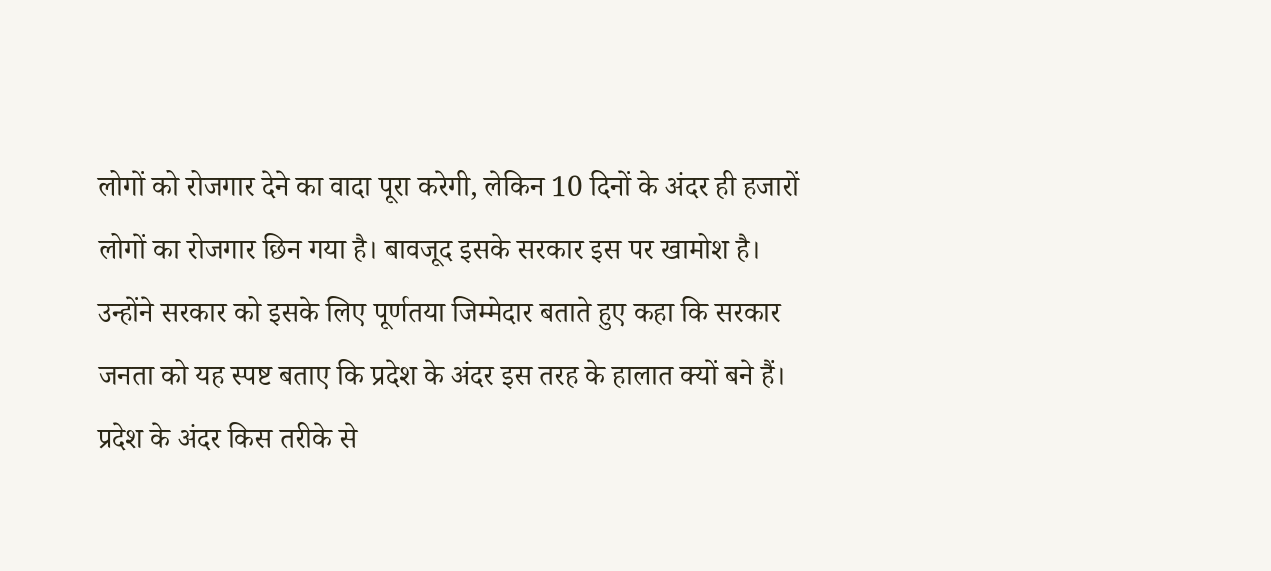लोगों को रोजगार देने का वादा पूरा करेगी, लेकिन 10 दिनों के अंदर ही हजारों लोगों का रोजगार छिन गया है। बावजूद इसके सरकार इस पर खामोश है।
उन्होंने सरकार को इसके लिए पूर्णतया जिम्मेदार बताते हुए कहा कि सरकार जनता को यह स्पष्ट बताए कि प्रदेश के अंदर इस तरह के हालात क्यों बने हैं।
प्रदेश के अंदर किस तरीके से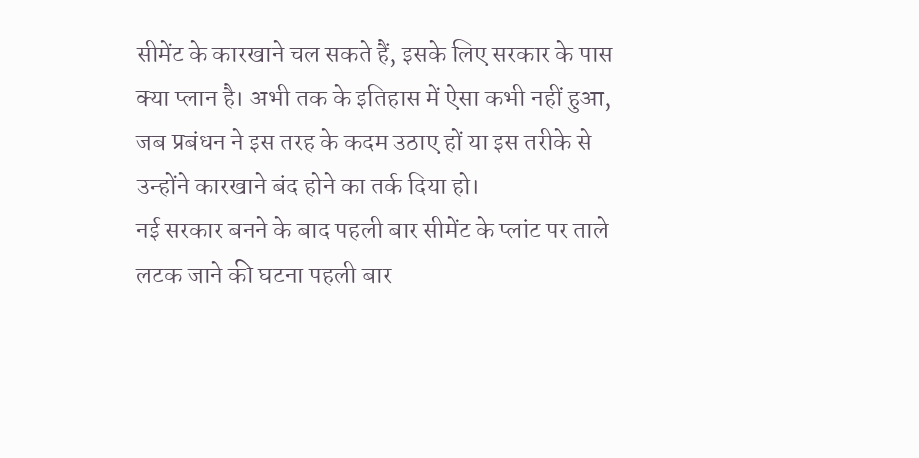सीमेंट के कारखाने चल सकते हैं, इसके लिए सरकार के पास क्या प्लान है। अभी तक के इतिहास में ऐसा कभी नहीं हुआ, जब प्रबंधन ने इस तरह के कदम उठाए हों या इस तरीके से उन्होंने कारखाने बंद होने का तर्क दिया हो।
नई सरकार बनने के बाद पहली बार सीमेंट के प्लांट पर ताले लटक जाने की घटना पहली बार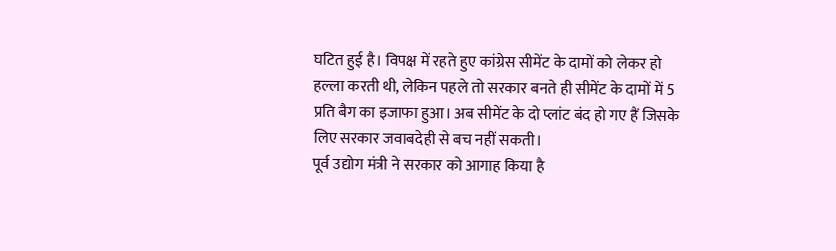घटित हुई है। विपक्ष में रहते हुए कांग्रेस सीमेंट के दामों को लेकर हो हल्ला करती थी, लेकिन पहले तो सरकार बनते ही सीमेंट के दामों में 5 प्रति बैग का इजाफा हुआ। अब सीमेंट के दो प्लांट बंद हो गए हैं जिसके लिए सरकार जवाबदेही से बच नहीं सकती।
पूर्व उद्योग मंत्री ने सरकार को आगाह किया है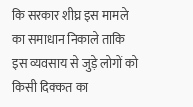कि सरकार शीघ्र इस मामले का समाधान निकाले ताकि इस व्यवसाय से जुड़े लोगों को किसी दिक्कत का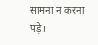सामना न करना पड़े।